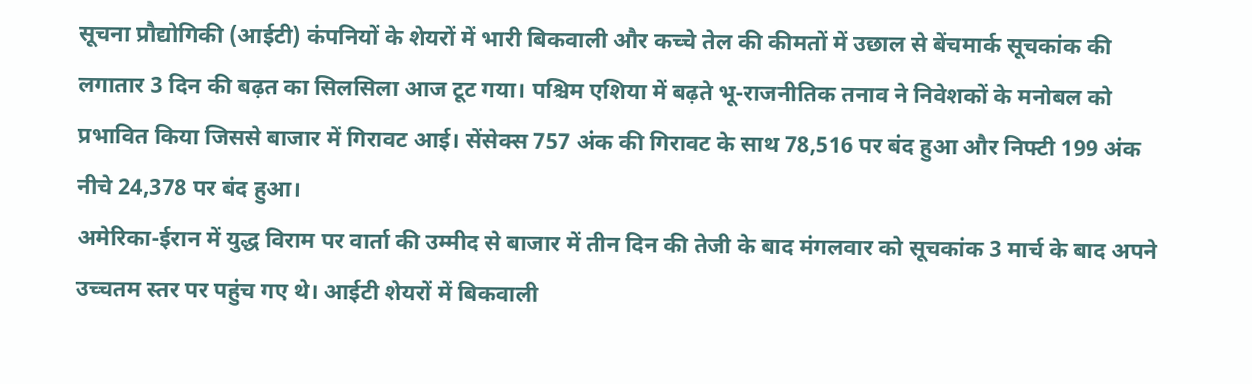सूचना प्रौद्योगिकी (आईटी) कंपनियों के शेयरों में भारी बिकवाली और कच्चे तेल की कीमतों में उछाल से बेंचमार्क सूचकांक की लगातार 3 दिन की बढ़त का सिलसिला आज टूट गया। पश्चिम एशिया में बढ़ते भू-राजनीतिक तनाव ने निवेशकों के मनोबल को प्रभावित किया जिससे बाजार में गिरावट आई। सेंसेक्स 757 अंक की गिरावट के साथ 78,516 पर बंद हुआ और निफ्टी 199 अंक नीचे 24,378 पर बंद हुआ।
अमेरिका-ईरान में युद्ध विराम पर वार्ता की उम्मीद से बाजार में तीन दिन की तेजी के बाद मंगलवार को सूचकांक 3 मार्च के बाद अपने उच्चतम स्तर पर पहुंच गए थे। आईटी शेयरों में बिकवाली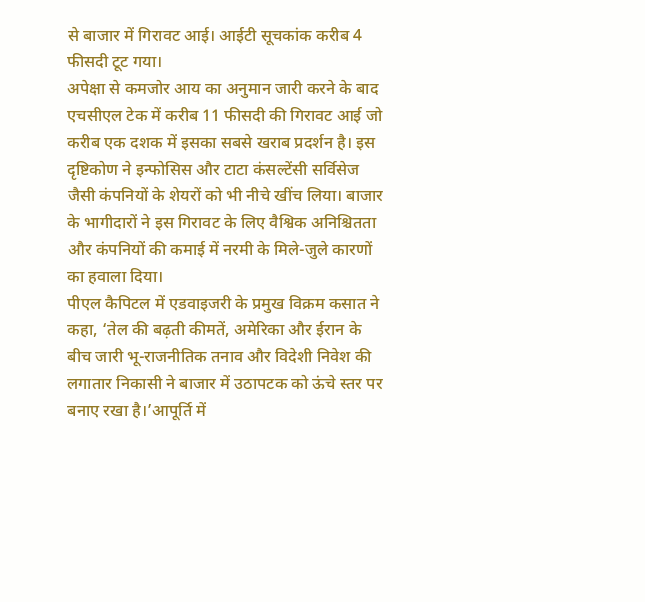से बाजार में गिरावट आई। आईटी सूचकांक करीब 4 फीसदी टूट गया।
अपेक्षा से कमजोर आय का अनुमान जारी करने के बाद एचसीएल टेक में करीब 11 फीसदी की गिरावट आई जो करीब एक दशक में इसका सबसे खराब प्रदर्शन है। इस दृष्टिकोण ने इन्फोसिस और टाटा कंसल्टेंसी सर्विसेज जैसी कंपनियों के शेयरों को भी नीचे खींच लिया। बाजार के भागीदारों ने इस गिरावट के लिए वैश्विक अनिश्चितता और कंपनियों की कमाई में नरमी के मिले-जुले कारणों का हवाला दिया।
पीएल कैपिटल में एडवाइजरी के प्रमुख विक्रम कसात ने कहा, ‘तेल की बढ़ती कीमतें, अमेरिका और ईरान के बीच जारी भू-राजनीतिक तनाव और विदेशी निवेश की लगातार निकासी ने बाजार में उठापटक को ऊंचे स्तर पर बनाए रखा है।’आपूर्ति में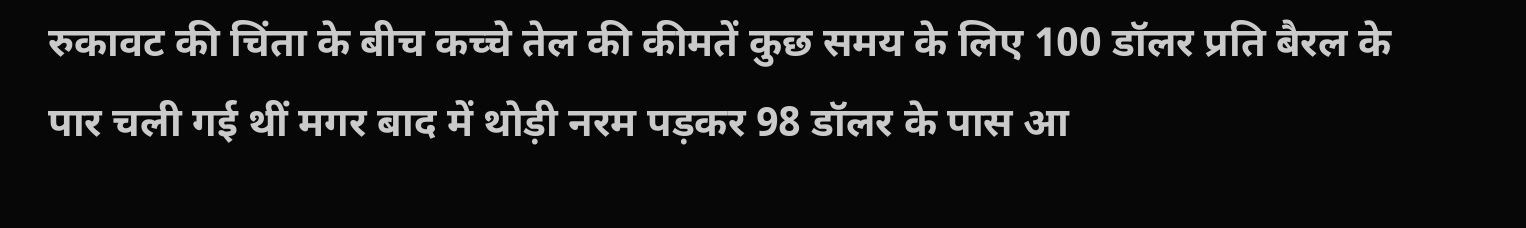रुकावट की चिंता के बीच कच्चे तेल की कीमतें कुछ समय के लिए 100 डॉलर प्रति बैरल के पार चली गई थीं मगर बाद में थोड़ी नरम पड़कर 98 डॉलर के पास आ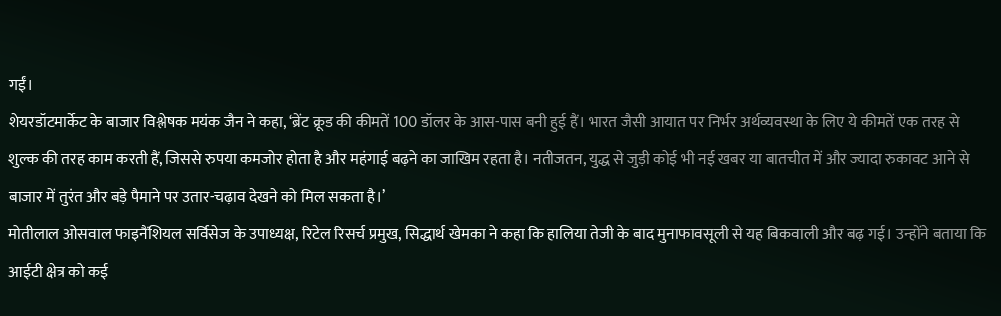गईं।
शेयरडॉटमार्केट के बाजार विश्लेषक मयंक जैन ने कहा, ‘ब्रेंट क्रूड की कीमतें 100 डॉलर के आस-पास बनी हुई हैं। भारत जैसी आयात पर निर्भर अर्थव्यवस्था के लिए ये कीमतें एक तरह से शुल्क की तरह काम करती हैं, जिससे रुपया कमजोर होता है और महंगाई बढ़ने का जाखिम रहता है। नतीजतन, युद्ध से जुड़ी कोई भी नई खबर या बातचीत में और ज्यादा रुकावट आने से बाजार में तुरंत और बड़े पैमाने पर उतार-चढ़ाव देखने को मिल सकता है।’
मोतीलाल ओसवाल फाइनैंशियल सर्विसेज के उपाध्यक्ष, रिटेल रिसर्च प्रमुख, सिद्धार्थ खेमका ने कहा कि हालिया तेजी के बाद मुनाफावसूली से यह बिकवाली और बढ़ गई। उन्होंने बताया कि आईटी क्षेत्र को कई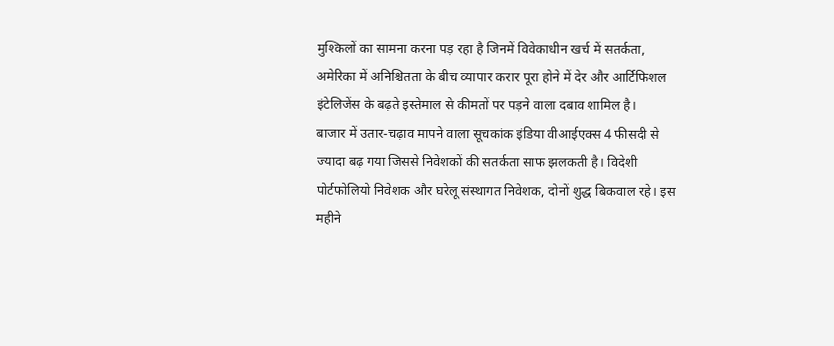मुश्किलों का सामना करना पड़ रहा है जिनमें विवेकाधीन खर्च में सतर्कता, अमेरिका में अनिश्चितता के बीच व्यापार करार पूरा होने में देर और आर्टिफिशल इंटेलिजेंस के बढ़ते इस्तेमाल से कीमतों पर पड़ने वाला दबाव शामिल है।
बाजार में उतार-चढ़ाव मापने वाला सूचकांक इंडिया वीआईएक्स 4 फीसदी से ज्यादा बढ़ गया जिससे निवेशकों की सतर्कता साफ झलकती है। विदेशी पोर्टफोलियो निवेशक और घरेलू संस्थागत निवेशक, दोनों शुद्ध बिकवाल रहे। इस महीने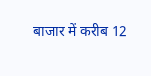बाजार में करीब 12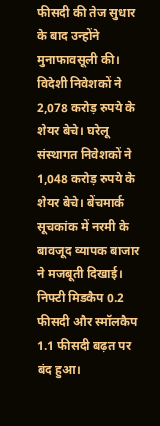फीसदी की तेज सुधार के बाद उन्होंने मुनाफावसूली की। विदेशी निवेशकों ने 2,078 करोड़ रुपये के शेयर बेचे। घरेलू संस्थागत निवेशकों ने 1,048 करोड़ रुपये के शेयर बेचे। बेंचमार्क सूचकांक में नरमी के बावजूद व्यापक बाजार ने मजबूती दिखाई। निफ्टी मिडकैप 0.2 फीसदी और स्मॉलकैप 1.1 फीसदी बढ़त पर बंद हुआ।